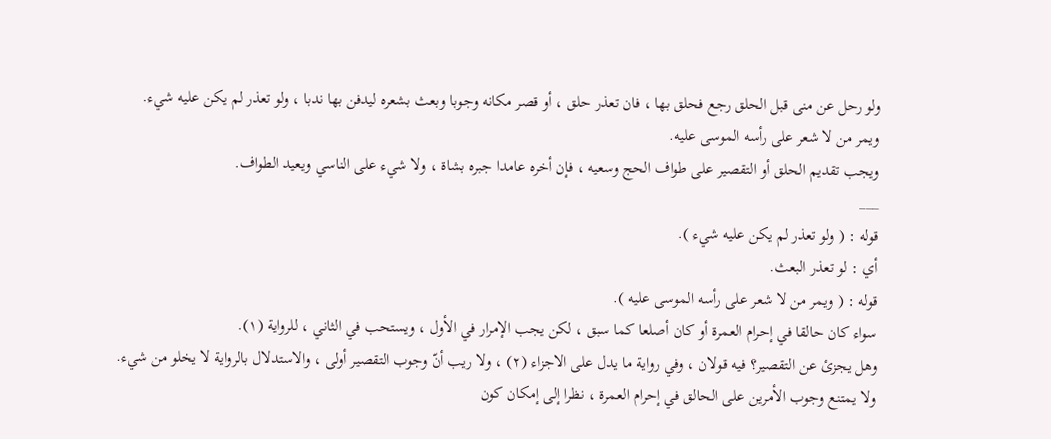ولو رحل عن منى قبل الحلق رجع فحلق بها ، فان تعذر حلق ، أو قصر مكانه وجوبا وبعث بشعره ليدفن بها ندبا ، ولو تعذر لم يكن عليه شيء.
ويمر من لا شعر على رأسه الموسى عليه.
ويجب تقديم الحلق أو التقصير على طواف الحج وسعيه ، فإن أخره عامدا جبره بشاة ، ولا شيء على الناسي ويعيد الطواف.
___
قوله : ( ولو تعذر لم يكن عليه شيء ).
أي : لو تعذر البعث.
قوله : ( ويمر من لا شعر على رأسه الموسى عليه ).
سواء كان حالقا في إحرام العمرة أو كان أصلعا كما سبق ، لكن يجب الإمرار في الأول ، ويستحب في الثاني ، للرواية (١).
وهل يجزئ عن التقصير؟ فيه قولان ، وفي رواية ما يدل على الاجزاء (٢) ، ولا ريب أنّ وجوب التقصير أولى ، والاستدلال بالرواية لا يخلو من شيء.
ولا يمتنع وجوب الأمرين على الحالق في إحرام العمرة ، نظرا إلى إمكان كون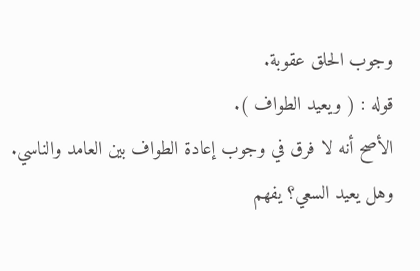وجوب الحلق عقوبة.
قوله : ( ويعيد الطواف ).
الأصح أنه لا فرق في وجوب إعادة الطواف بين العامد والناسي.
وهل يعيد السعي؟ يفهم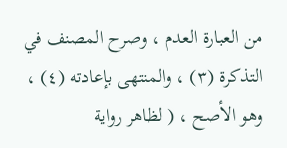من العبارة العدم ، وصرح المصنف في التذكرة (٣) ، والمنتهى بإعادته (٤) ، وهو الأصح ، ( لظاهر رواية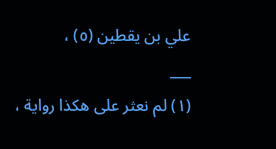علي بن يقطين (٥) ،
___
(١) لم نعثر على هكذا رواية ،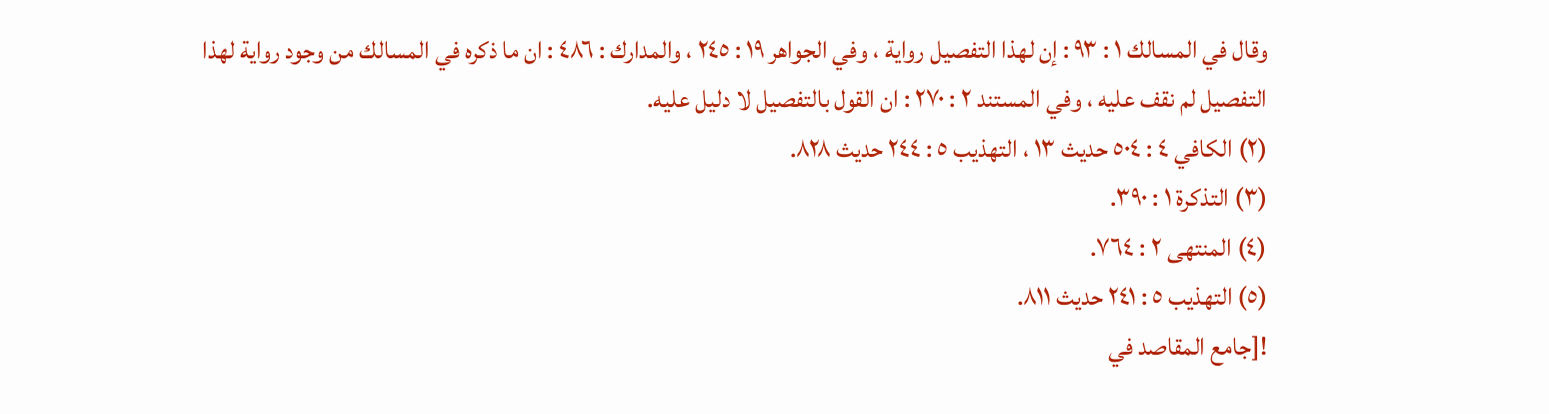وقال في المسالك ١ : ٩٣ : إن لهذا التفصيل رواية ، وفي الجواهر ١٩ : ٢٤٥ ، والمدارك : ٤٨٦ : ان ما ذكره في المسالك من وجود رواية لهذا التفصيل لم نقف عليه ، وفي المستند ٢ : ٢٧٠ : ان القول بالتفصيل لا دليل عليه.
(٢) الكافي ٤ : ٥٠٤ حديث ١٣ ، التهذيب ٥ : ٢٤٤ حديث ٨٢٨.
(٣) التذكرة ١ : ٣٩٠.
(٤) المنتهى ٢ : ٧٦٤.
(٥) التهذيب ٥ : ٢٤١ حديث ٨١١.
![جامع المقاصد في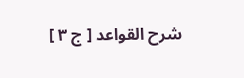شرح القواعد [ ج ٣ ]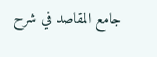جامع المقاصد في شرح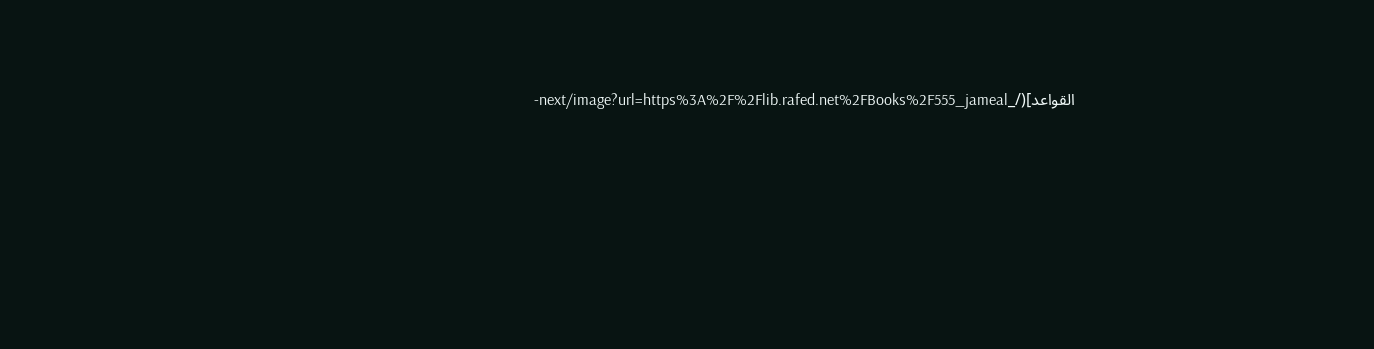القواعد](/_next/image?url=https%3A%2F%2Flib.rafed.net%2FBooks%2F555_jameal-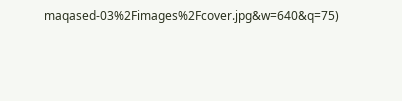maqased-03%2Fimages%2Fcover.jpg&w=640&q=75)